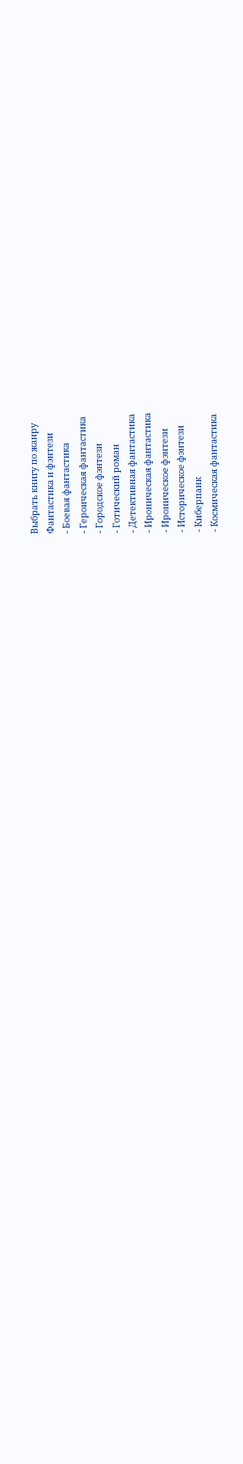Выбрать книгу по жанру
Фантастика и фэнтези
- Боевая фантастика
- Героическая фантастика
- Городское фэнтези
- Готический роман
- Детективная фантастика
- Ироническая фантастика
- Ироническое фэнтези
- Историческое фэнтези
- Киберпанк
- Космическая фантастика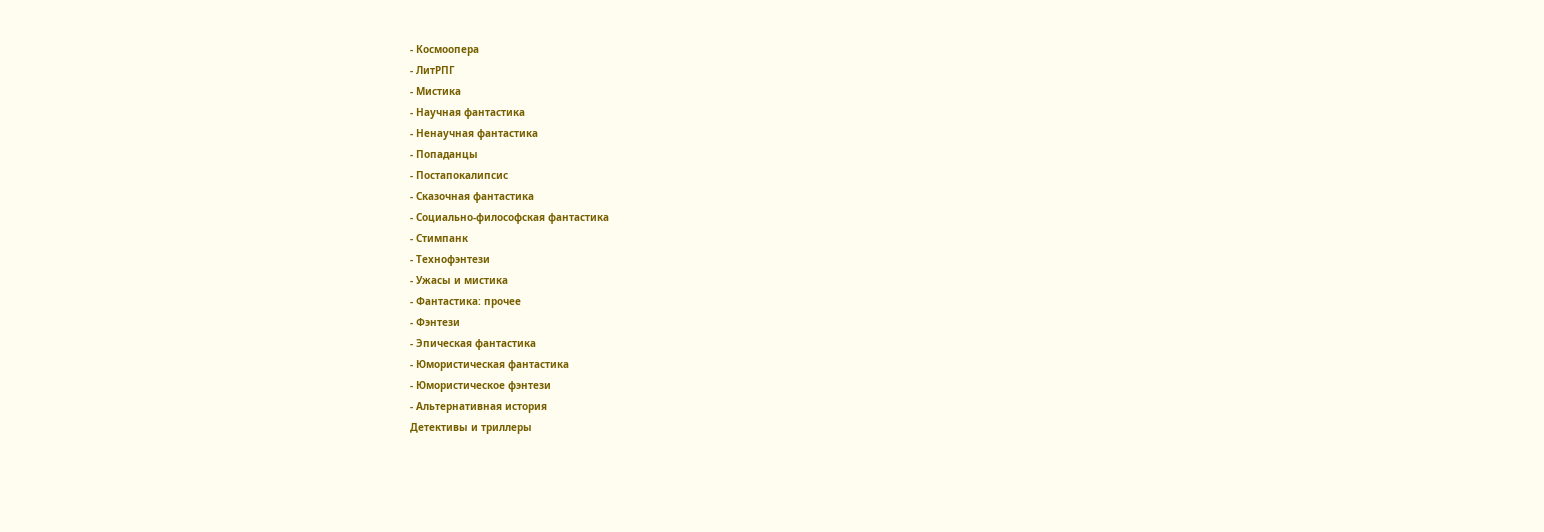- Космоопера
- ЛитРПГ
- Мистика
- Научная фантастика
- Ненаучная фантастика
- Попаданцы
- Постапокалипсис
- Сказочная фантастика
- Социально-философская фантастика
- Стимпанк
- Технофэнтези
- Ужасы и мистика
- Фантастика: прочее
- Фэнтези
- Эпическая фантастика
- Юмористическая фантастика
- Юмористическое фэнтези
- Альтернативная история
Детективы и триллеры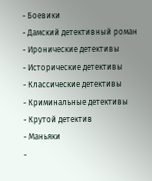- Боевики
- Дамский детективный роман
- Иронические детективы
- Исторические детективы
- Классические детективы
- Криминальные детективы
- Крутой детектив
- Маньяки
-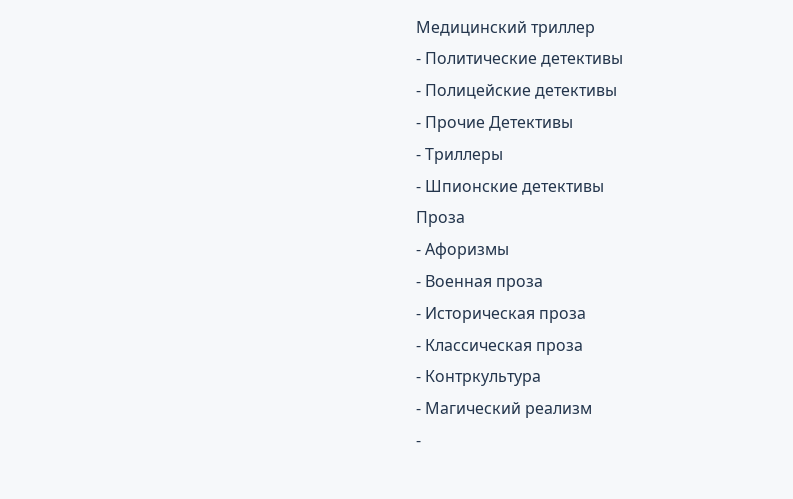Медицинский триллер
- Политические детективы
- Полицейские детективы
- Прочие Детективы
- Триллеры
- Шпионские детективы
Проза
- Афоризмы
- Военная проза
- Историческая проза
- Классическая проза
- Контркультура
- Магический реализм
-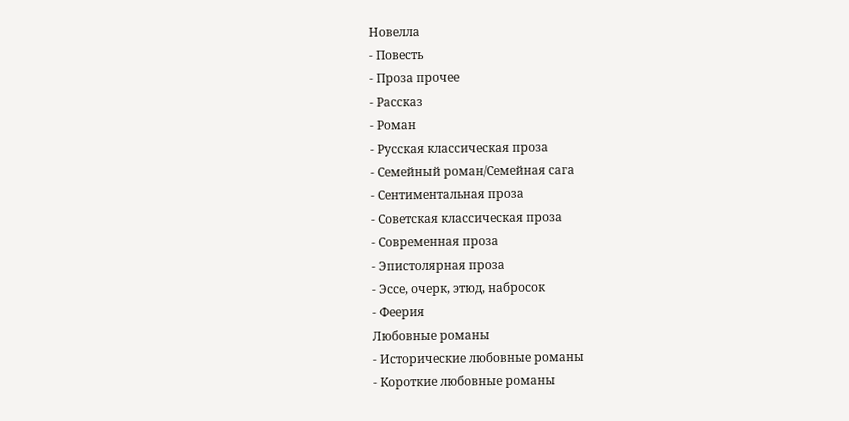Новелла
- Повесть
- Проза прочее
- Рассказ
- Роман
- Русская классическая проза
- Семейный роман/Семейная сага
- Сентиментальная проза
- Советская классическая проза
- Современная проза
- Эпистолярная проза
- Эссе, очерк, этюд, набросок
- Феерия
Любовные романы
- Исторические любовные романы
- Короткие любовные романы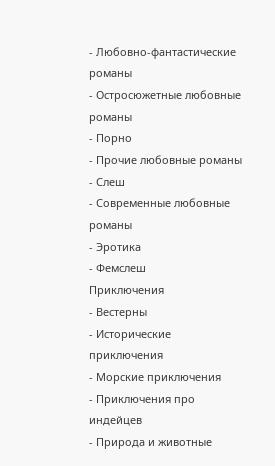- Любовно-фантастические романы
- Остросюжетные любовные романы
- Порно
- Прочие любовные романы
- Слеш
- Современные любовные романы
- Эротика
- Фемслеш
Приключения
- Вестерны
- Исторические приключения
- Морские приключения
- Приключения про индейцев
- Природа и животные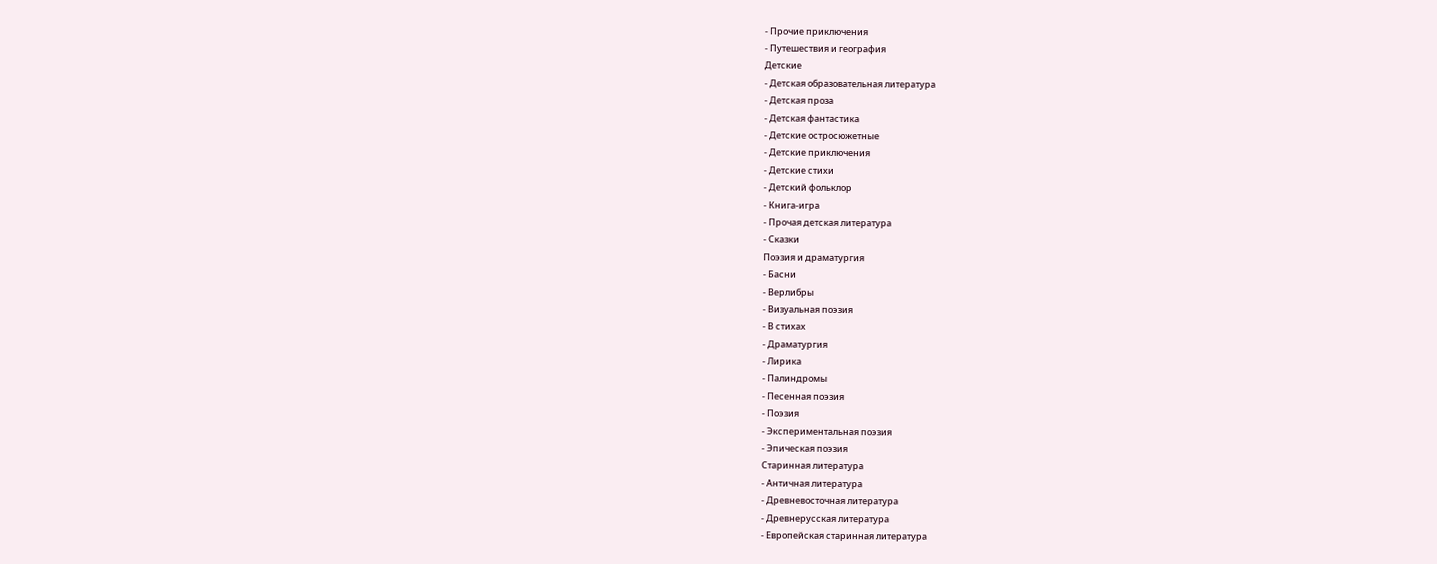- Прочие приключения
- Путешествия и география
Детские
- Детская образовательная литература
- Детская проза
- Детская фантастика
- Детские остросюжетные
- Детские приключения
- Детские стихи
- Детский фольклор
- Книга-игра
- Прочая детская литература
- Сказки
Поэзия и драматургия
- Басни
- Верлибры
- Визуальная поэзия
- В стихах
- Драматургия
- Лирика
- Палиндромы
- Песенная поэзия
- Поэзия
- Экспериментальная поэзия
- Эпическая поэзия
Старинная литература
- Античная литература
- Древневосточная литература
- Древнерусская литература
- Европейская старинная литература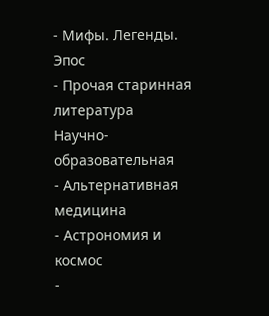- Мифы. Легенды. Эпос
- Прочая старинная литература
Научно-образовательная
- Альтернативная медицина
- Астрономия и космос
-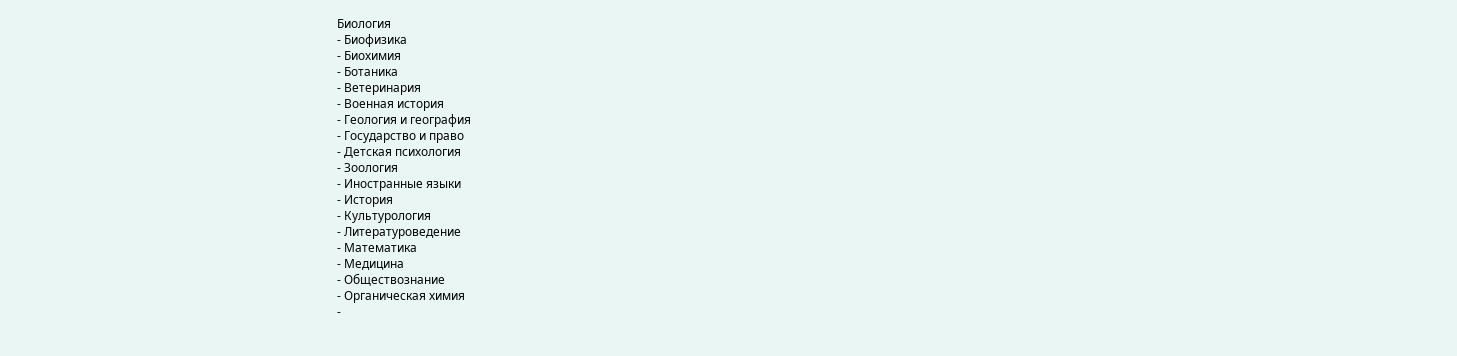Биология
- Биофизика
- Биохимия
- Ботаника
- Ветеринария
- Военная история
- Геология и география
- Государство и право
- Детская психология
- Зоология
- Иностранные языки
- История
- Культурология
- Литературоведение
- Математика
- Медицина
- Обществознание
- Органическая химия
-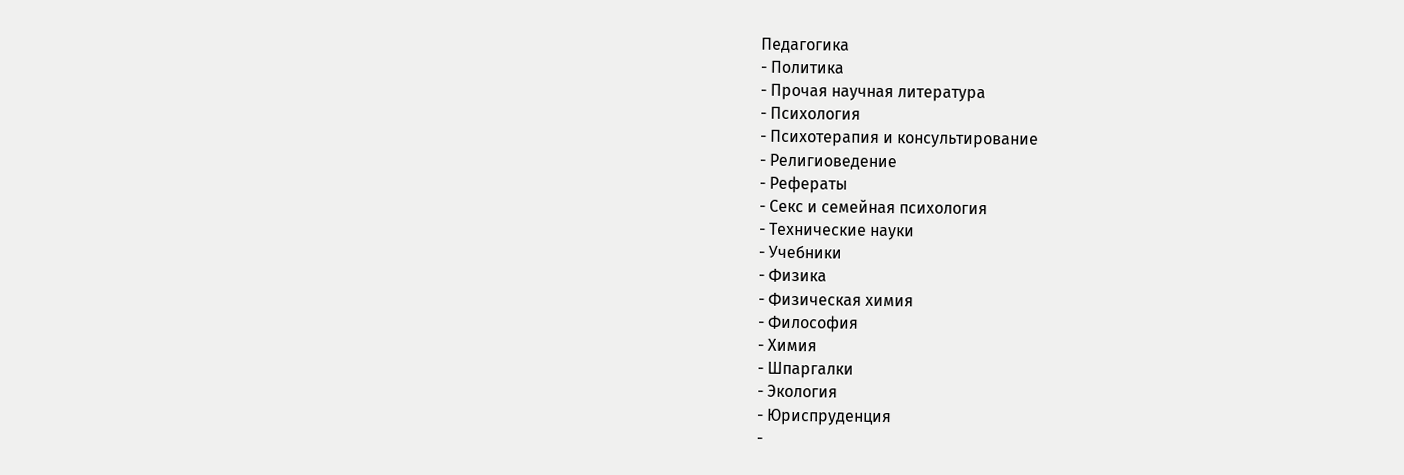Педагогика
- Политика
- Прочая научная литература
- Психология
- Психотерапия и консультирование
- Религиоведение
- Рефераты
- Секс и семейная психология
- Технические науки
- Учебники
- Физика
- Физическая химия
- Философия
- Химия
- Шпаргалки
- Экология
- Юриспруденция
-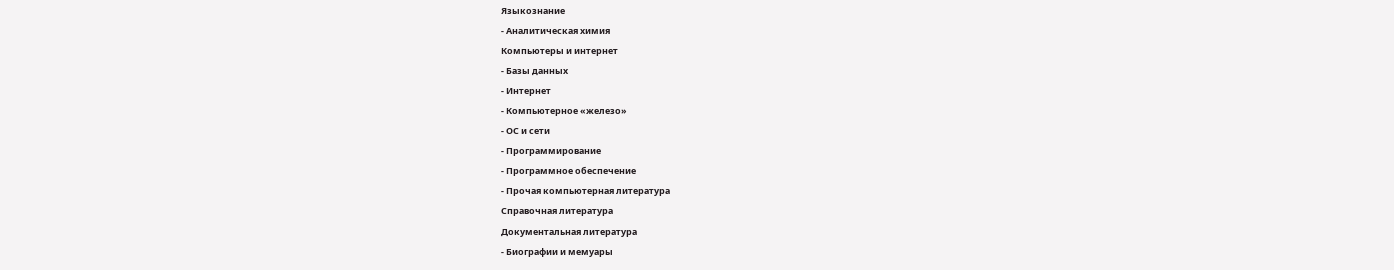Языкознание
- Аналитическая химия
Компьютеры и интернет
- Базы данных
- Интернет
- Компьютерное «железо»
- ОС и сети
- Программирование
- Программное обеспечение
- Прочая компьютерная литература
Справочная литература
Документальная литература
- Биографии и мемуары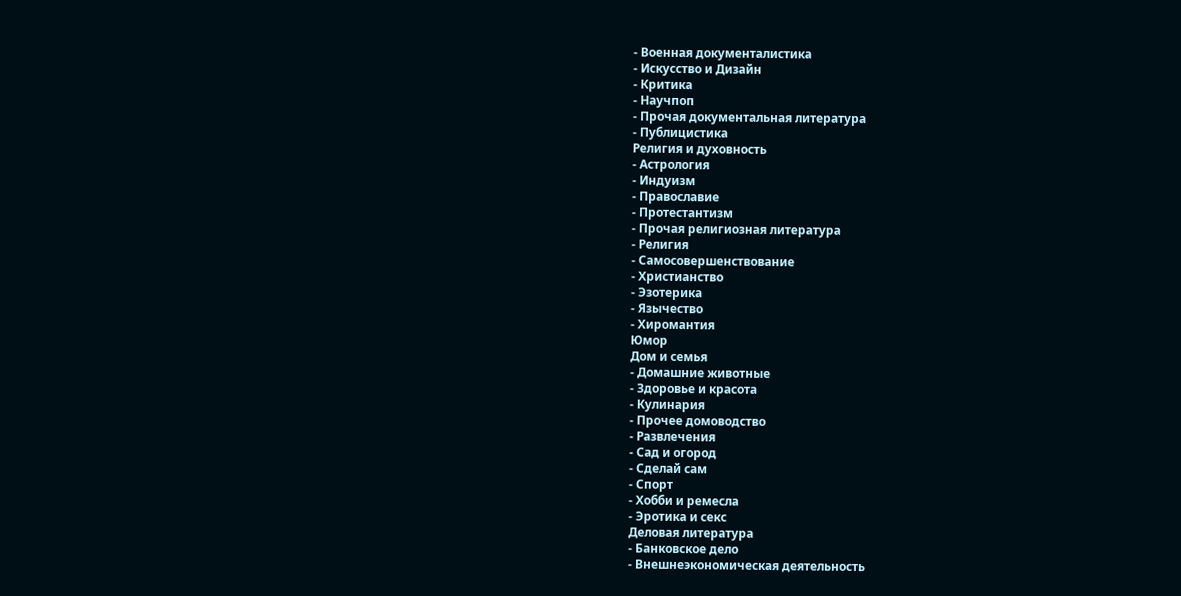- Военная документалистика
- Искусство и Дизайн
- Критика
- Научпоп
- Прочая документальная литература
- Публицистика
Религия и духовность
- Астрология
- Индуизм
- Православие
- Протестантизм
- Прочая религиозная литература
- Религия
- Самосовершенствование
- Христианство
- Эзотерика
- Язычество
- Хиромантия
Юмор
Дом и семья
- Домашние животные
- Здоровье и красота
- Кулинария
- Прочее домоводство
- Развлечения
- Сад и огород
- Сделай сам
- Спорт
- Хобби и ремесла
- Эротика и секс
Деловая литература
- Банковское дело
- Внешнеэкономическая деятельность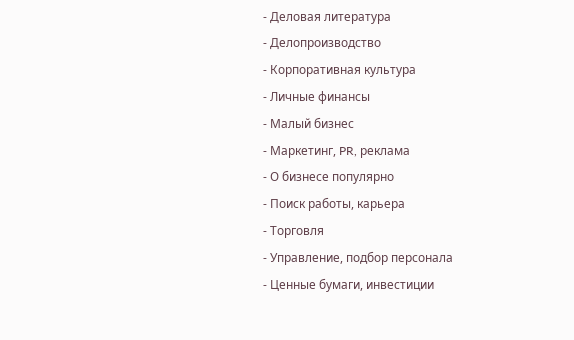- Деловая литература
- Делопроизводство
- Корпоративная культура
- Личные финансы
- Малый бизнес
- Маркетинг, PR, реклама
- О бизнесе популярно
- Поиск работы, карьера
- Торговля
- Управление, подбор персонала
- Ценные бумаги, инвестиции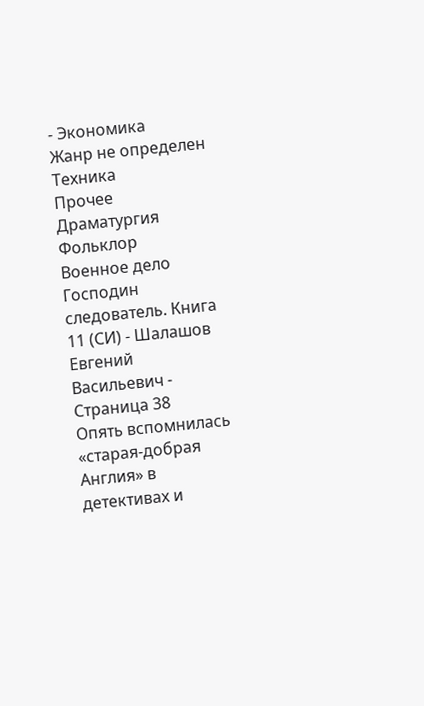- Экономика
Жанр не определен
Техника
Прочее
Драматургия
Фольклор
Военное дело
Господин следователь. Книга 11 (СИ) - Шалашов Евгений Васильевич - Страница 38
Опять вспомнилась «старая-добрая Англия» в детективах и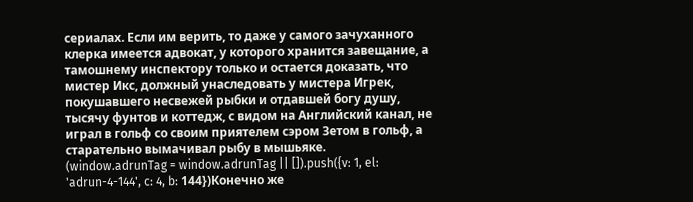сериалах. Если им верить, то даже у самого зачуханного клерка имеется адвокат, у которого хранится завещание, а тамошнему инспектору только и остается доказать, что мистер Икс, должный унаследовать у мистера Игрек, покушавшего несвежей рыбки и отдавшей богу душу, тысячу фунтов и коттедж, с видом на Английский канал, не играл в гольф со своим приятелем сэром Зетом в гольф, а старательно вымачивал рыбу в мышьяке.
(window.adrunTag = window.adrunTag || []).push({v: 1, el: 'adrun-4-144', c: 4, b: 144})Конечно же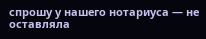спрошу у нашего нотариуса — не оставляла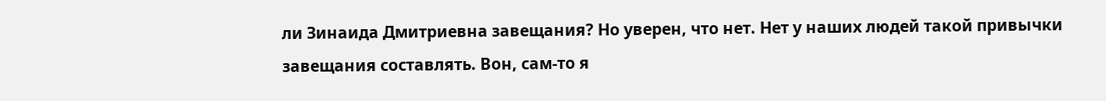ли Зинаида Дмитриевна завещания? Но уверен, что нет. Нет у наших людей такой привычки завещания составлять. Вон, сам-то я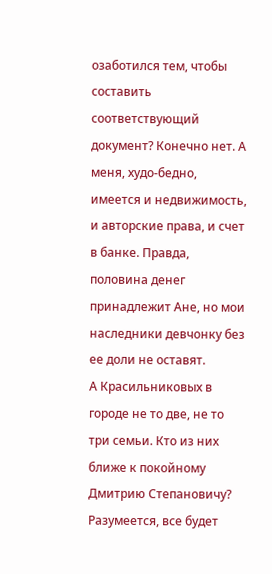озаботился тем, чтобы составить соответствующий документ? Конечно нет. А меня, худо-бедно, имеется и недвижимость, и авторские права, и счет в банке. Правда, половина денег принадлежит Ане, но мои наследники девчонку без ее доли не оставят.
А Красильниковых в городе не то две, не то три семьи. Кто из них ближе к покойному Дмитрию Степановичу? Разумеется, все будет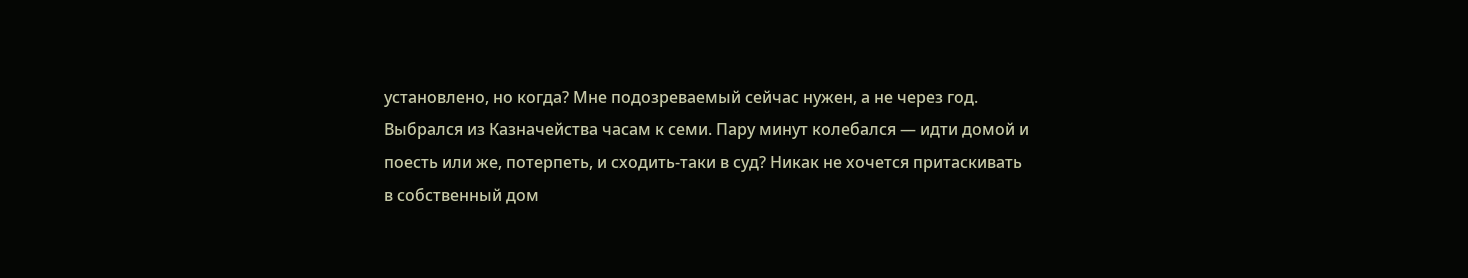установлено, но когда? Мне подозреваемый сейчас нужен, а не через год.
Выбрался из Казначейства часам к семи. Пару минут колебался — идти домой и поесть или же, потерпеть, и сходить-таки в суд? Никак не хочется притаскивать в собственный дом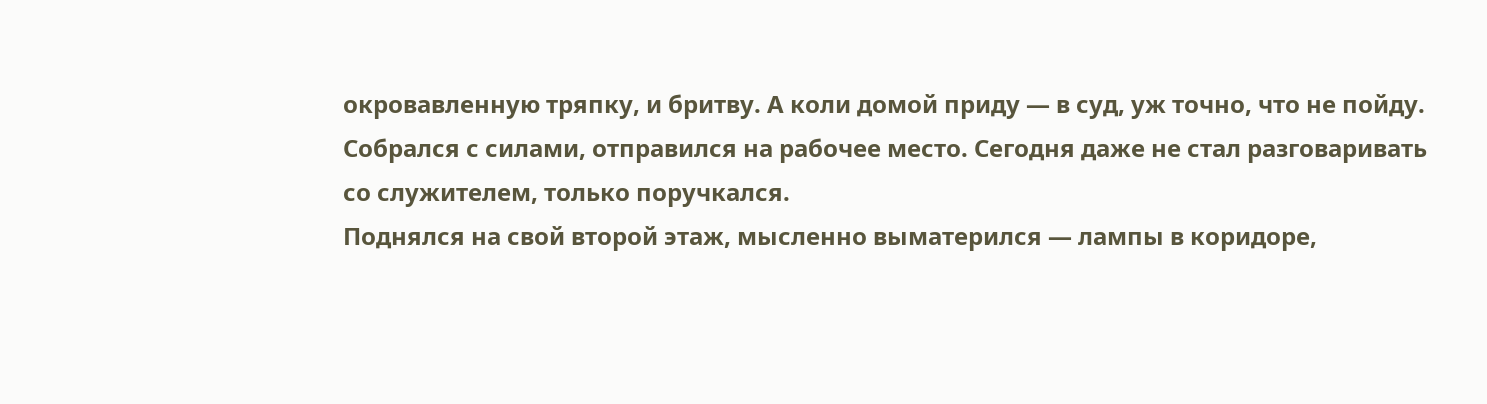окровавленную тряпку, и бритву. А коли домой приду — в суд, уж точно, что не пойду.
Собрался с силами, отправился на рабочее место. Сегодня даже не стал разговаривать со служителем, только поручкался.
Поднялся на свой второй этаж, мысленно выматерился — лампы в коридоре,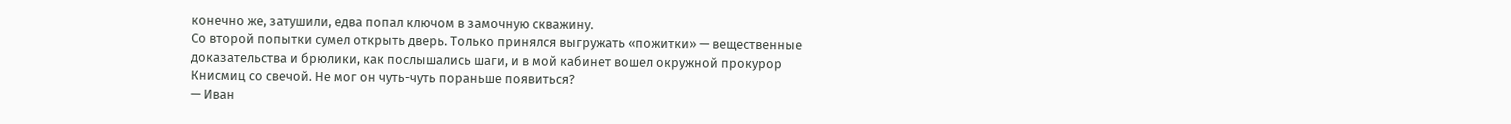конечно же, затушили, едва попал ключом в замочную скважину.
Со второй попытки сумел открыть дверь. Только принялся выгружать «пожитки» — вещественные доказательства и брюлики, как послышались шаги, и в мой кабинет вошел окружной прокурор Книсмиц со свечой. Не мог он чуть-чуть пораньше появиться?
— Иван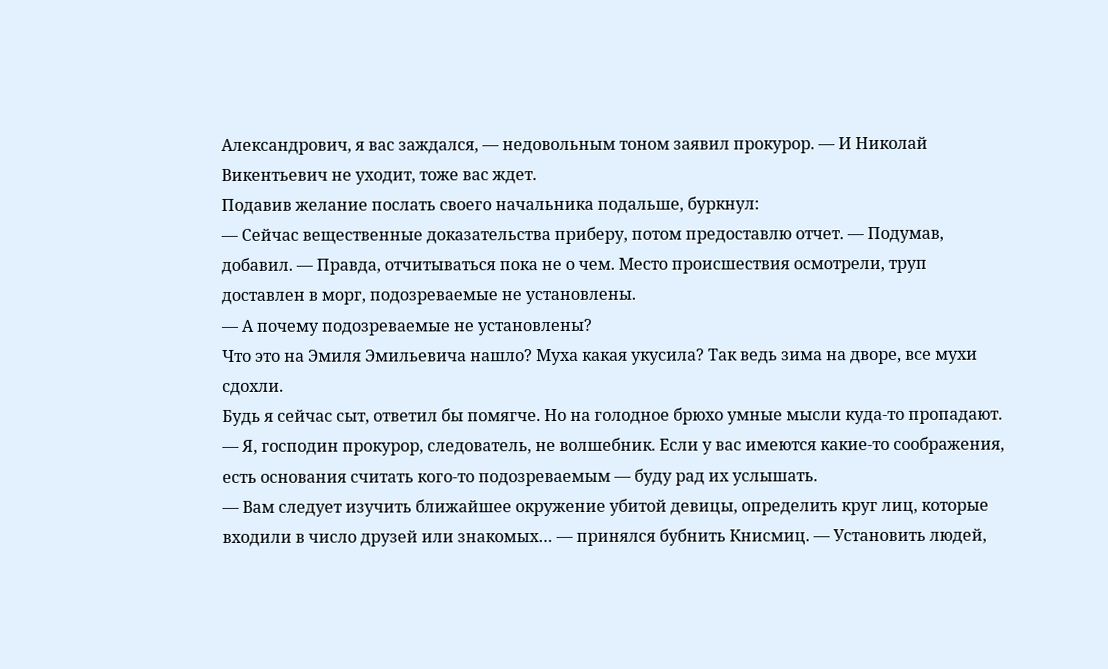Александрович, я вас заждался, — недовольным тоном заявил прокурор. — И Николай Викентьевич не уходит, тоже вас ждет.
Подавив желание послать своего начальника подальше, буркнул:
— Сейчас вещественные доказательства приберу, потом предоставлю отчет. — Подумав, добавил. — Правда, отчитываться пока не о чем. Место происшествия осмотрели, труп доставлен в морг, подозреваемые не установлены.
— А почему подозреваемые не установлены?
Что это на Эмиля Эмильевича нашло? Муха какая укусила? Так ведь зима на дворе, все мухи сдохли.
Будь я сейчас сыт, ответил бы помягче. Но на голодное брюхо умные мысли куда-то пропадают.
— Я, господин прокурор, следователь, не волшебник. Если у вас имеются какие-то соображения, есть основания считать кого-то подозреваемым — буду рад их услышать.
— Вам следует изучить ближайшее окружение убитой девицы, определить круг лиц, которые входили в число друзей или знакомых… — принялся бубнить Книсмиц. — Установить людей,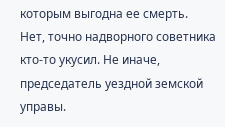которым выгодна ее смерть.
Нет, точно надворного советника кто-то укусил. Не иначе, председатель уездной земской управы.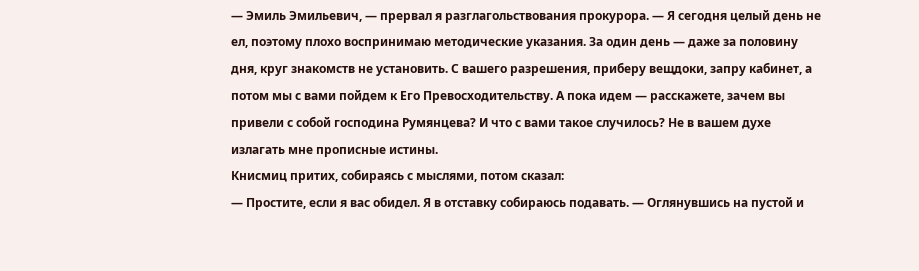— Эмиль Эмильевич, — прервал я разглагольствования прокурора. — Я сегодня целый день не ел, поэтому плохо воспринимаю методические указания. За один день — даже за половину дня, круг знакомств не установить. С вашего разрешения, приберу вещдоки, запру кабинет, а потом мы с вами пойдем к Его Превосходительству. А пока идем — расскажете, зачем вы привели с собой господина Румянцева? И что с вами такое случилось? Не в вашем духе излагать мне прописные истины.
Книсмиц притих, собираясь с мыслями, потом сказал:
— Простите, если я вас обидел. Я в отставку собираюсь подавать. — Оглянувшись на пустой и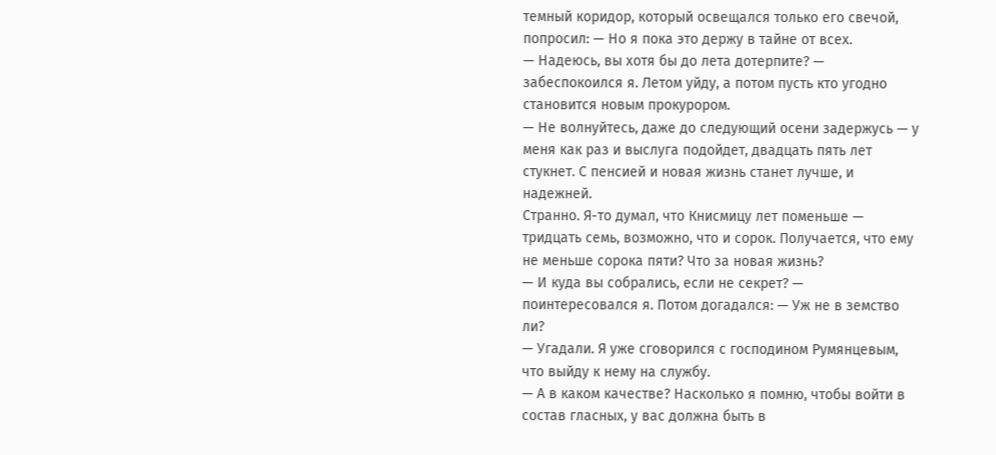темный коридор, который освещался только его свечой, попросил: — Но я пока это держу в тайне от всех.
— Надеюсь, вы хотя бы до лета дотерпите? — забеспокоился я. Летом уйду, а потом пусть кто угодно становится новым прокурором.
— Не волнуйтесь, даже до следующий осени задержусь — у меня как раз и выслуга подойдет, двадцать пять лет стукнет. С пенсией и новая жизнь станет лучше, и надежней.
Странно. Я-то думал, что Книсмицу лет поменьше — тридцать семь, возможно, что и сорок. Получается, что ему не меньше сорока пяти? Что за новая жизнь?
— И куда вы собрались, если не секрет? — поинтересовался я. Потом догадался: — Уж не в земство ли?
— Угадали. Я уже сговорился с господином Румянцевым, что выйду к нему на службу.
— А в каком качестве? Насколько я помню, чтобы войти в состав гласных, у вас должна быть в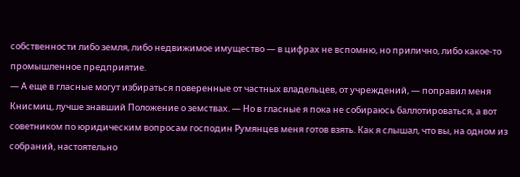собственности либо земля, либо недвижимое имущество — в цифрах не вспомню, но прилично, либо какое-то промышленное предприятие.
— А еще в гласные могут избираться поверенные от частных владельцев, от учреждений, — поправил меня Книсмиц, лучше знавший Положение о земствах. — Но в гласные я пока не собираюсь баллотироваться, а вот советником по юридическим вопросам господин Румянцев меня готов взять. Как я слышал, что вы, на одном из собраний, настоятельно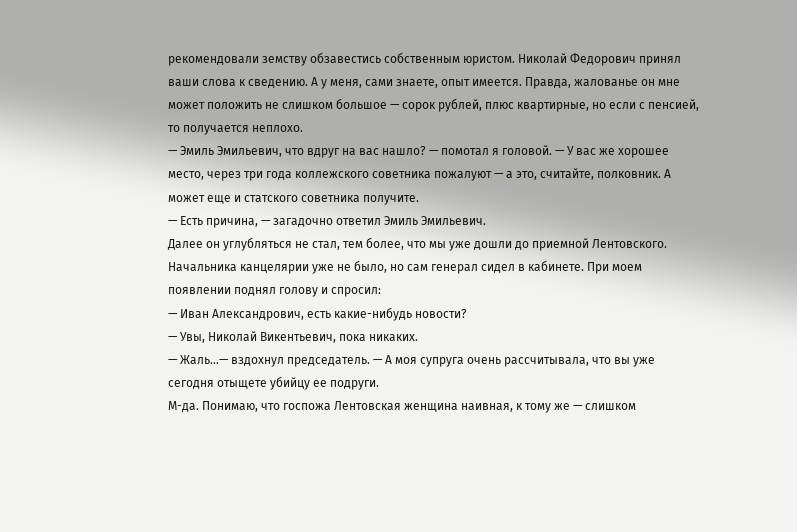рекомендовали земству обзавестись собственным юристом. Николай Федорович принял ваши слова к сведению. А у меня, сами знаете, опыт имеется. Правда, жалованье он мне может положить не слишком большое — сорок рублей, плюс квартирные, но если с пенсией, то получается неплохо.
— Эмиль Эмильевич, что вдруг на вас нашло? — помотал я головой. — У вас же хорошее место, через три года коллежского советника пожалуют — а это, считайте, полковник. А может еще и статского советника получите.
— Есть причина, — загадочно ответил Эмиль Эмильевич.
Далее он углубляться не стал, тем более, что мы уже дошли до приемной Лентовского.
Начальника канцелярии уже не было, но сам генерал сидел в кабинете. При моем появлении поднял голову и спросил:
— Иван Александрович, есть какие-нибудь новости?
— Увы, Николай Викентьевич, пока никаких.
— Жаль…— вздохнул председатель. — А моя супруга очень рассчитывала, что вы уже сегодня отыщете убийцу ее подруги.
М-да. Понимаю, что госпожа Лентовская женщина наивная, к тому же — слишком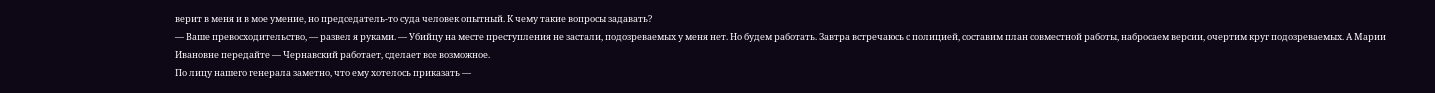верит в меня и в мое умение, но председатель-то суда человек опытный. К чему такие вопросы задавать?
— Ваше превосходительство, — развел я руками. — Убийцу на месте преступления не застали, подозреваемых у меня нет. Но будем работать. Завтра встречаюсь с полицией, составим план совместной работы, набросаем версии, очертим круг подозреваемых. А Марии Ивановне передайте — Чернавский работает, сделает все возможное.
По лицу нашего генерала заметно, что ему хотелось приказать —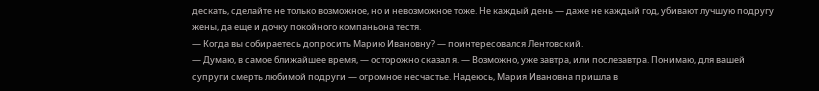дескать, сделайте не только возможное, но и невозможное тоже. Не каждый день — даже не каждый год, убивают лучшую подругу жены, да еще и дочку покойного компаньона тестя.
— Когда вы собираетесь допросить Марию Ивановну? — поинтересовался Лентовский.
— Думаю, в самое ближайшее время, — осторожно сказал я. — Возможно, уже завтра, или послезавтра. Понимаю, для вашей супруги смерть любимой подруги — огромное несчастье. Надеюсь, Мария Ивановна пришла в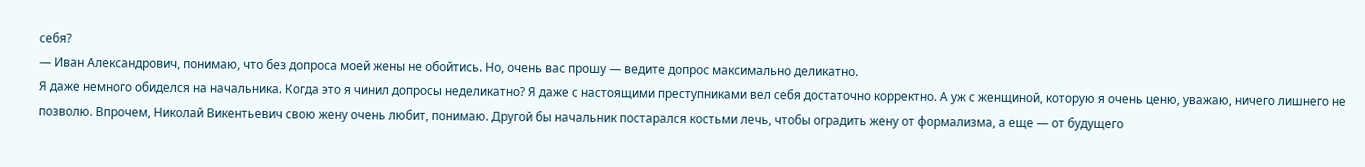себя?
— Иван Александрович, понимаю, что без допроса моей жены не обойтись. Но, очень вас прошу — ведите допрос максимально деликатно.
Я даже немного обиделся на начальника. Когда это я чинил допросы неделикатно? Я даже с настоящими преступниками вел себя достаточно корректно. А уж с женщиной, которую я очень ценю, уважаю, ничего лишнего не позволю. Впрочем, Николай Викентьевич свою жену очень любит, понимаю. Другой бы начальник постарался костьми лечь, чтобы оградить жену от формализма, а еще — от будущего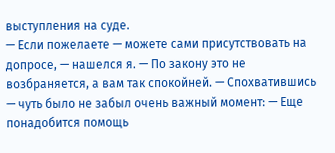выступления на суде.
— Если пожелаете — можете сами присутствовать на допросе, — нашелся я. — По закону это не возбраняется, а вам так спокойней. — Спохватившись — чуть было не забыл очень важный момент: — Еще понадобится помощь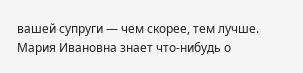вашей супруги — чем скорее, тем лучше. Мария Ивановна знает что-нибудь о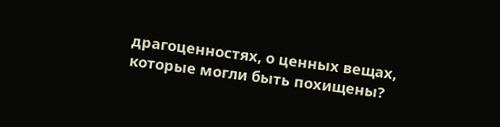драгоценностях, о ценных вещах, которые могли быть похищены?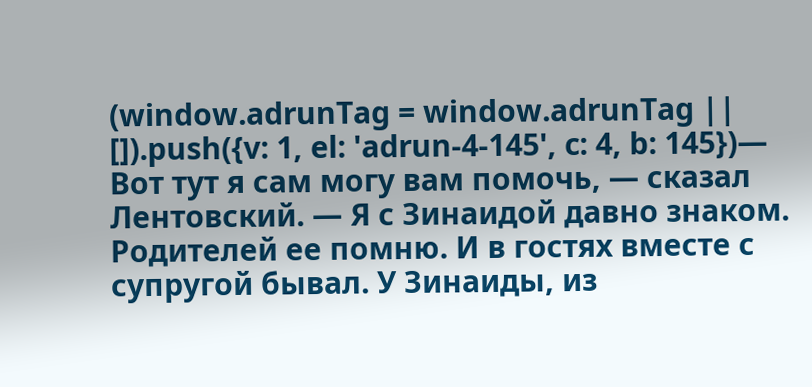(window.adrunTag = window.adrunTag || []).push({v: 1, el: 'adrun-4-145', c: 4, b: 145})— Вот тут я сам могу вам помочь, — сказал Лентовский. — Я с Зинаидой давно знаком. Родителей ее помню. И в гостях вместе с супругой бывал. У Зинаиды, из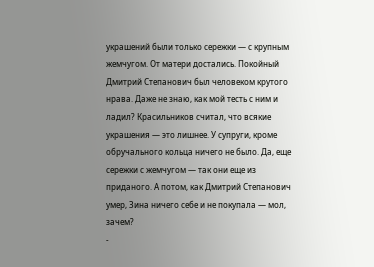украшений были только сережки — с крупным жемчугом. От матери достались. Покойный Дмитрий Степанович был человеком крутого нрава. Даже не знаю, как мой тесть с ним и ладил? Красильников считал, что всякие украшения — это лишнее. У супруги, кроме обручального кольца ничего не было. Да, еще сережки с жемчугом — так они еще из приданого. А потом, как Дмитрий Степанович умер, Зина ничего себе и не покупала — мол, зачем?
-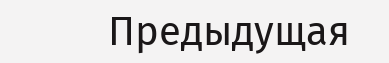Предыдущая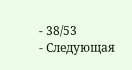- 38/53
- Следующая